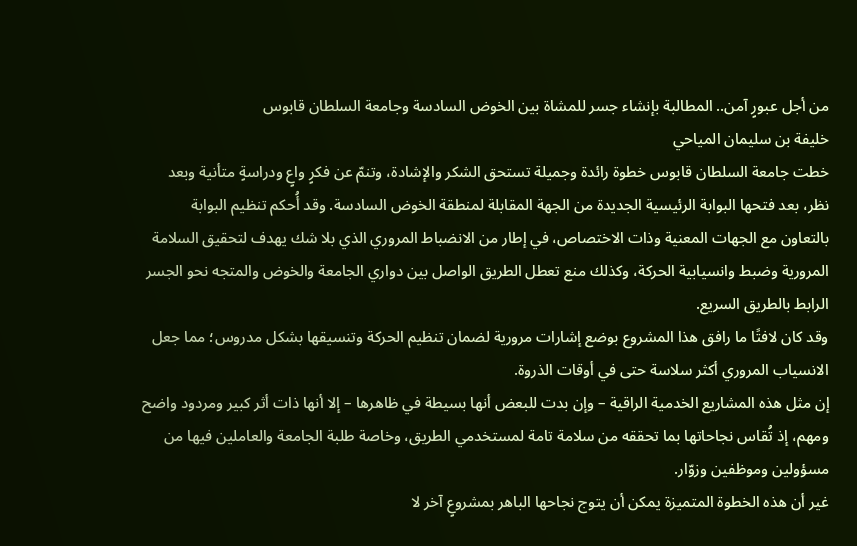من أجل عبورٍ آمن.. المطالبة بإنشاء جسر للمشاة بين الخوض السادسة وجامعة السلطان قابوس
خليفة بن سليمان المياحي
خطت جامعة السلطان قابوس خطوة رائدة وجميلة تستحق الشكر والإشادة، وتنمّ عن فكرٍ واعٍ ودراسةٍ متأنية وبعد نظر، بعد فتحها البوابة الرئيسية الجديدة من الجهة المقابلة لمنطقة الخوض السادسة. وقد أُحكم تنظيم البوابة بالتعاون مع الجهات المعنية وذات الاختصاص، في إطار من الانضباط المروري الذي بلا شك يهدف لتحقيق السلامة المرورية وضبط وانسيابية الحركة، وكذلك منع تعطل الطريق الواصل بين دواري الجامعة والخوض والمتجه نحو الجسر الرابط بالطريق السريع.
وقد كان لافتًا ما رافق هذا المشروع بوضع إشارات مرورية لضمان تنظيم الحركة وتنسيقها بشكل مدروس؛ مما جعل الانسياب المروري أكثر سلاسة حتى في أوقات الذروة.
إن مثل هذه المشاريع الخدمية الراقية – وإن بدت للبعض أنها بسيطة في ظاهرها – إلا أنها ذات أثر كبير ومردود واضح ومهم، إذ تُقاس نجاحاتها بما تحققه من سلامة تامة لمستخدمي الطريق، وخاصة طلبة الجامعة والعاملين فيها من مسؤولين وموظفين وزوّار.
غير أن هذه الخطوة المتميزة يمكن أن يتوج نجاحها الباهر بمشروعٍ آخر لا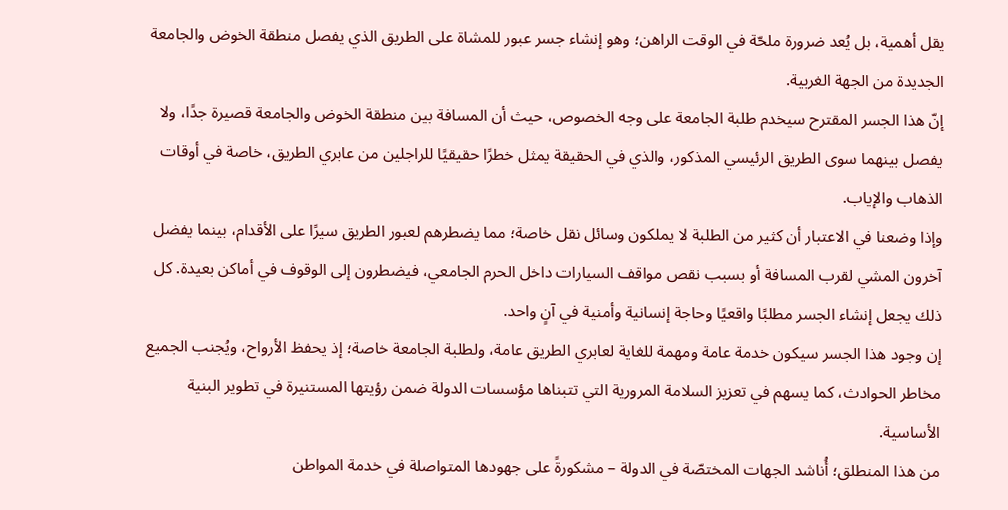يقل أهمية، بل يُعد ضرورة ملحّة في الوقت الراهن؛ وهو إنشاء جسر عبور للمشاة على الطريق الذي يفصل منطقة الخوض والجامعة الجديدة من الجهة الغربية.
إنّ هذا الجسر المقترح سيخدم طلبة الجامعة على وجه الخصوص، حيث أن المسافة بين منطقة الخوض والجامعة قصيرة جدًا، ولا يفصل بينهما سوى الطريق الرئيسي المذكور، والذي في الحقيقة يمثل خطرًا حقيقيًا للراجلين من عابري الطريق، خاصة في أوقات الذهاب والإياب.
وإذا وضعنا في الاعتبار أن كثير من الطلبة لا يملكون وسائل نقل خاصة؛ مما يضطرهم لعبور الطريق سيرًا على الأقدام، بينما يفضل آخرون المشي لقرب المسافة أو بسبب نقص مواقف السيارات داخل الحرم الجامعي، فيضطرون إلى الوقوف في أماكن بعيدة. كل ذلك يجعل إنشاء الجسر مطلبًا واقعيًا وحاجة إنسانية وأمنية في آنٍ واحد.
إن وجود هذا الجسر سيكون خدمة عامة ومهمة للغاية لعابري الطريق عامة، ولطلبة الجامعة خاصة؛ إذ يحفظ الأرواح، ويُجنب الجميع مخاطر الحوادث، كما يسهم في تعزيز السلامة المرورية التي تتبناها مؤسسات الدولة ضمن رؤيتها المستنيرة في تطوير البنية الأساسية.
من هذا المنطلق؛ أُناشد الجهات المختصّة في الدولة – مشكورةً على جهودها المتواصلة في خدمة المواطن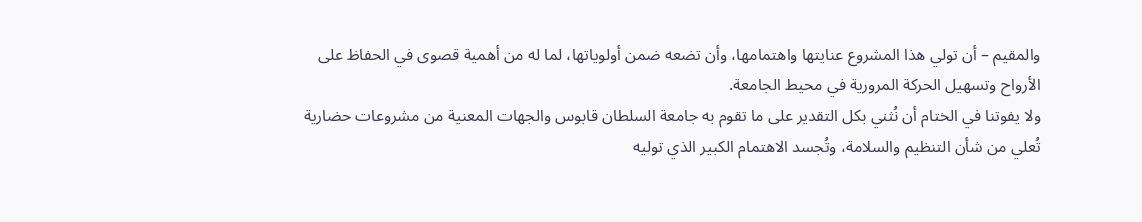والمقيم – أن تولي هذا المشروع عنايتها واهتمامها، وأن تضعه ضمن أولوياتها، لما له من أهمية قصوى في الحفاظ على الأرواح وتسهيل الحركة المرورية في محيط الجامعة.
ولا يفوتنا في الختام أن نُثني بكل التقدير على ما تقوم به جامعة السلطان قابوس والجهات المعنية من مشروعات حضارية تُعلي من شأن التنظيم والسلامة، وتُجسد الاهتمام الكبير الذي توليه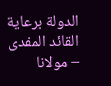الدولة برعاية القائد المفدى – مولانا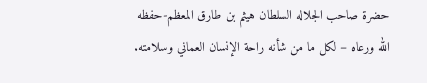حضرة صاحب الجلاله السلطان هيثم بن طارق المعظم-حفظه الله ورعاه – لكل ما من شأنه راحة الإنسان العماني وسلامته.